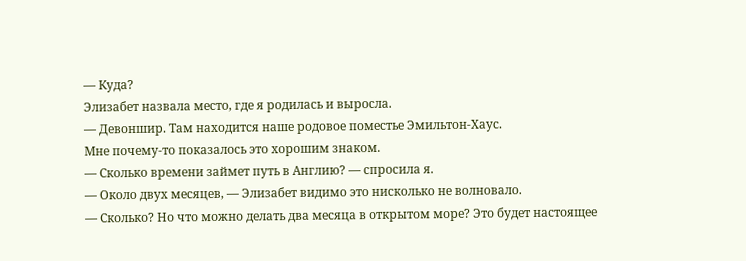— Куда?
Элизабет назвала место, где я родилась и выросла.
— Девоншир. Там находится наше родовое поместье Эмильтон-Хаус.
Мне почему-то показалось это хорошим знаком.
— Сколько времени займет путь в Англию? — спросила я.
— Около двух месяцев, — Элизабет видимо это нисколько не волновало.
— Сколько? Но что можно делать два месяца в открытом море? Это будет настоящее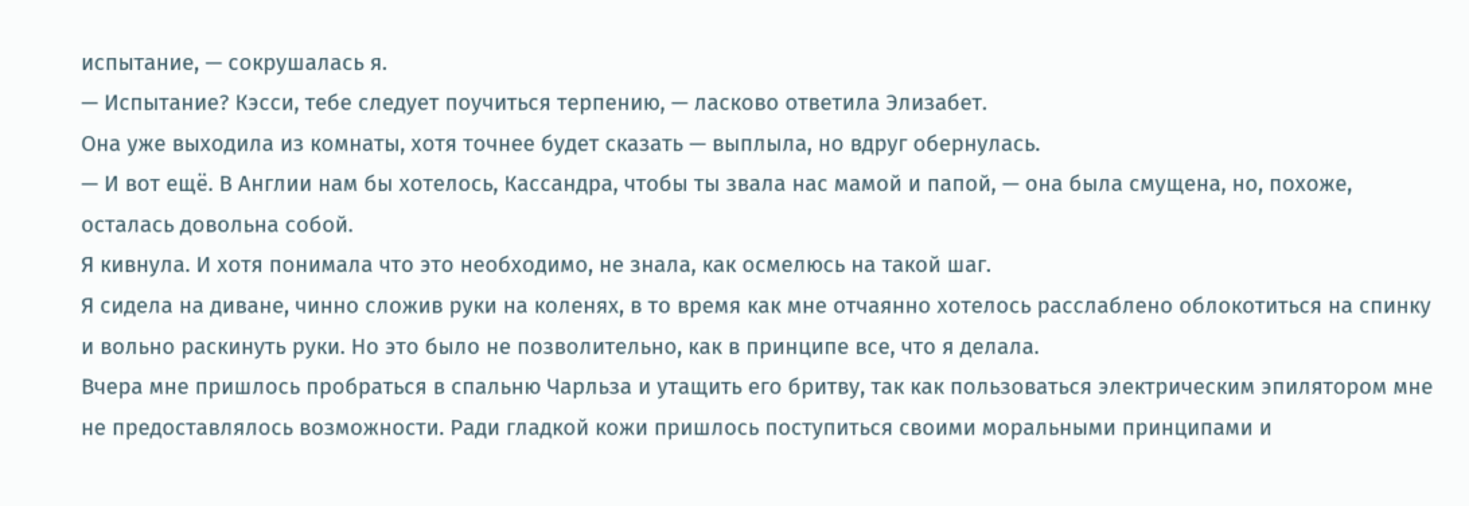испытание, — сокрушалась я.
— Испытание? Кэсси, тебе следует поучиться терпению, — ласково ответила Элизабет.
Она уже выходила из комнаты, хотя точнее будет сказать — выплыла, но вдруг обернулась.
— И вот ещё. В Англии нам бы хотелось, Кассандра, чтобы ты звала нас мамой и папой, — она была смущена, но, похоже, осталась довольна собой.
Я кивнула. И хотя понимала что это необходимо, не знала, как осмелюсь на такой шаг.
Я сидела на диване, чинно сложив руки на коленях, в то время как мне отчаянно хотелось расслаблено облокотиться на спинку и вольно раскинуть руки. Но это было не позволительно, как в принципе все, что я делала.
Вчера мне пришлось пробраться в спальню Чарльза и утащить его бритву, так как пользоваться электрическим эпилятором мне не предоставлялось возможности. Ради гладкой кожи пришлось поступиться своими моральными принципами и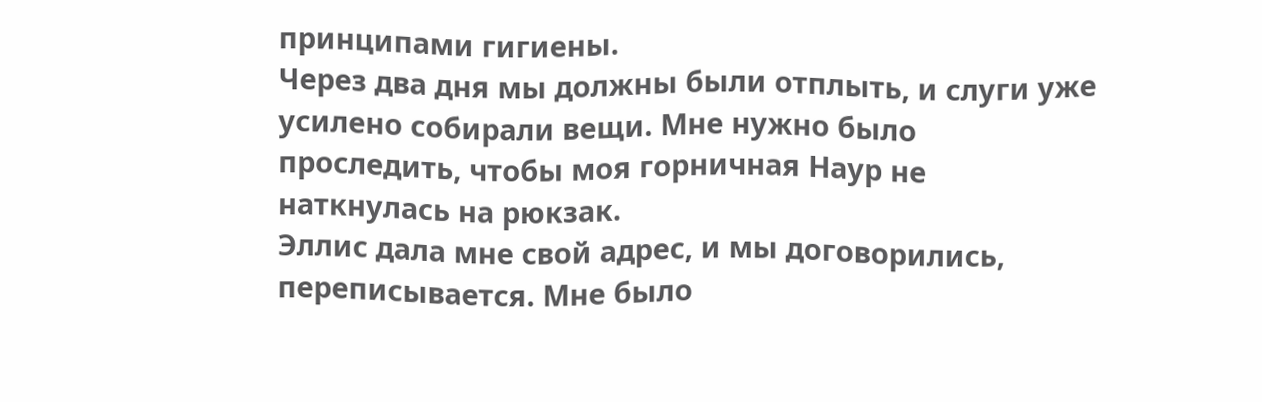принципами гигиены.
Через два дня мы должны были отплыть, и слуги уже усилено собирали вещи. Мне нужно было проследить, чтобы моя горничная Наур не наткнулась на рюкзак.
Эллис дала мне свой адрес, и мы договорились, переписывается. Мне было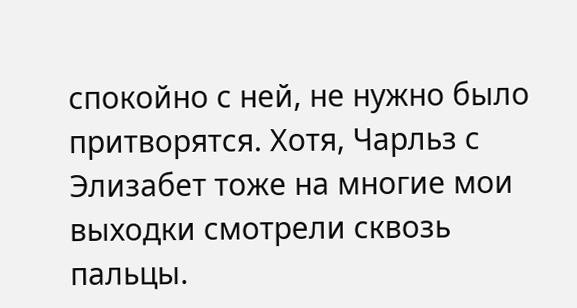спокойно с ней, не нужно было притворятся. Хотя, Чарльз с Элизабет тоже на многие мои выходки смотрели сквозь пальцы.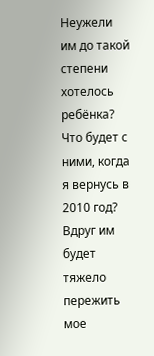Неужели им до такой степени хотелось ребёнка? Что будет с ними, когда я вернусь в 2010 год? Вдруг им будет тяжело пережить мое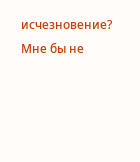исчезновение? Мне бы не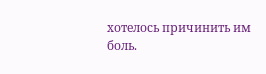хотелось причинить им боль.